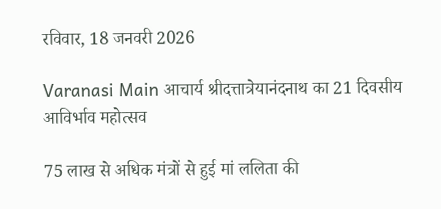रविवार, 18 जनवरी 2026

Varanasi Main आचार्य श्रीदत्तात्रेयानंदनाथ का 21 दिवसीय आविर्भाव महोत्सव

75 लाख से अधिक मंत्रों से हुई मां ललिता की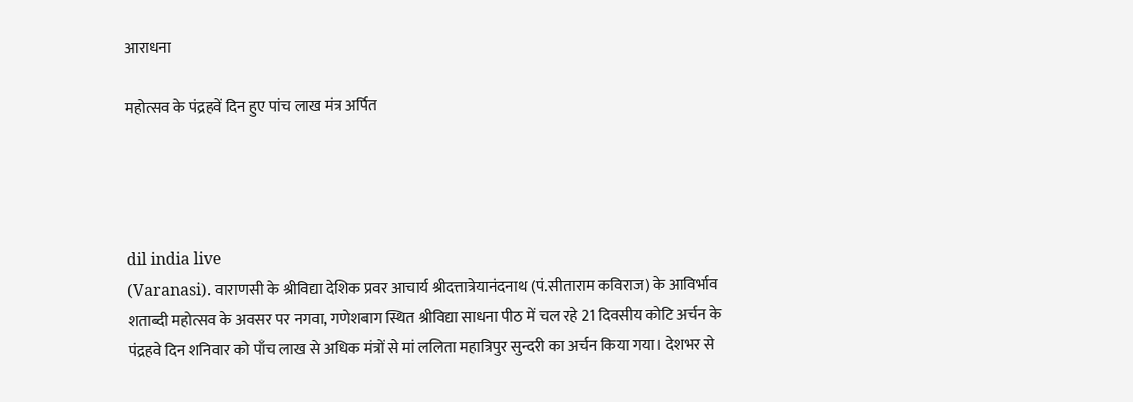आराधना

महोत्सव के पंद्रहवें दिन हुए पांच लाख मंत्र अर्पित




dil india live
(Varanasi). वाराणसी के श्रीविद्या देशिक प्रवर आचार्य श्रीदत्तात्रेयानंदनाथ (पं.सीताराम कविराज) के आविर्भाव शताब्दी महोत्सव के अवसर पर नगवा, गणेशबाग स्थित श्रीविद्या साधना पीठ में चल रहे 21 दिवसीय कोटि अर्चन के पंद्रहवे दिन शनिवार को पाँच लाख से अधिक मंत्रों से मां ललिता महात्रिपुर सुन्दरी का अर्चन किया गया। देशभर से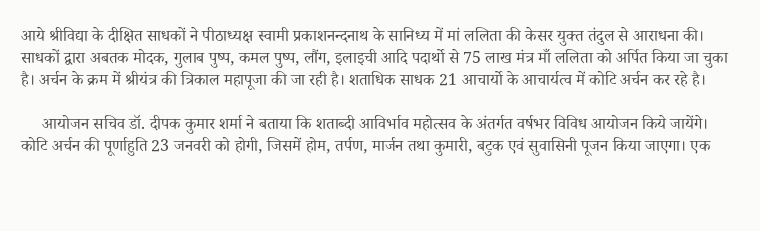आये श्रीविद्या के दीक्षित साधकों ने पीठाध्यक्ष स्वामी प्रकाशनन्दनाथ के सानिध्य में मां ललिता की केसर युक्त तंदुल से आराधना की। साधकों द्वारा अबतक मोदक, गुलाब पुष्प, कमल पुष्प, लौंग, इलाइची आदि पदार्थो से 75 लाख मंत्र माँ ललिता को अर्पित किया जा चुका है। अर्चन के क्रम में श्रीयंत्र की त्रिकाल महापूजा की जा रही है। शताधिक साधक 21 आचार्यो के आचार्यत्व में कोटि अर्चन कर रहे है।

     आयोजन सचिव डॉ. दीपक कुमार शर्मा ने बताया कि शताब्दी आविर्भाव महोत्सव के अंतर्गत वर्षभर विविध आयोजन किये जायेंगे। कोटि अर्चन की पूर्णाहुति 23 जनवरी को होगी, जिसमें होम, तर्पण, मार्जन तथा कुमारी, बटुक एवं सुवासिनी पूजन किया जाएगा। एक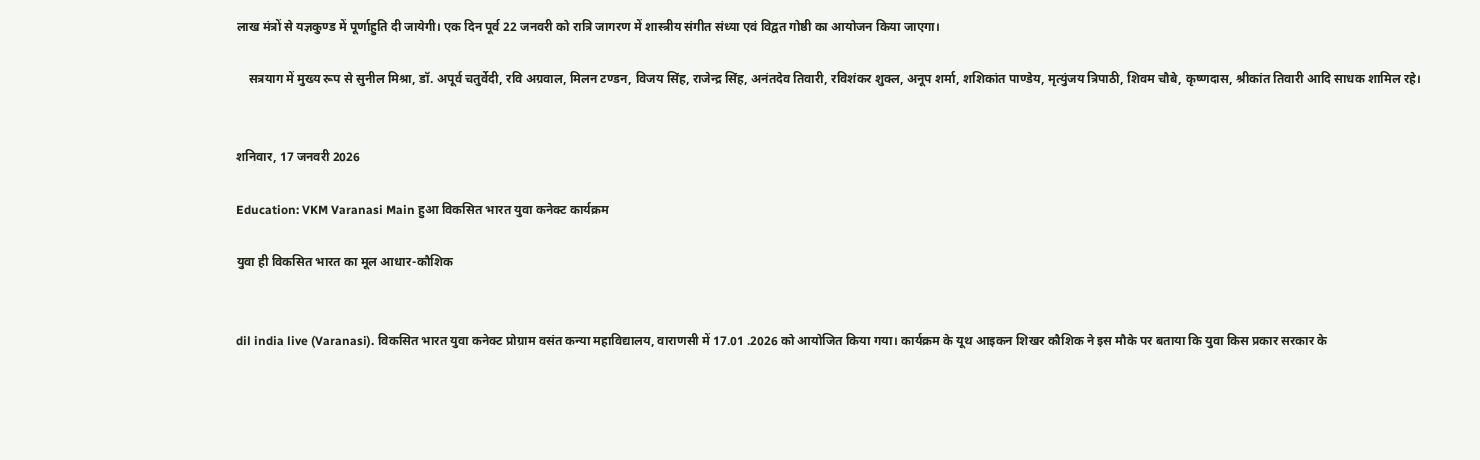लाख मंत्रों से यज्ञकुण्ड में पूर्णाहुति दी जायेगी। एक दिन पूर्व 22 जनवरी को रात्रि जागरण में शास्त्रीय संगीत संध्या एवं विद्वत गोष्ठी का आयोजन किया जाएगा।

    सत्रयाग में मुख्य रूप से सुनील मिश्रा, डॉ. अपूर्व चतुर्वेदी, रवि अग्रवाल, मिलन टण्डन, विजय सिंह, राजेन्द्र सिंह, अनंतदेव तिवारी, रविशंकर शुक्ल, अनूप शर्मा, शशिकांत पाण्डेय, मृत्युंजय त्रिपाठी, शिवम चौबे, कृष्णदास, श्रीकांत तिवारी आदि साधक शामिल रहे।


शनिवार, 17 जनवरी 2026

Education: VKM Varanasi Main हुआ विकसित भारत युवा कनेक्ट कार्यक्रम

युवा ही विकसित भारत का मूल आधार-कौशिक


dil india live (Varanasi). विकसित भारत युवा कनेक्ट प्रोग्राम वसंत कन्या महाविद्यालय, वाराणसी में 17.01 .2026 को आयोजित किया गया। कार्यक्रम के यूथ आइकन शिखर कौशिक ने इस मौके पर बताया कि युवा किस प्रकार सरकार के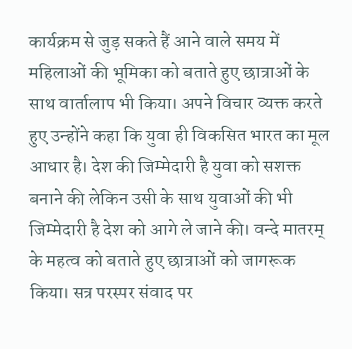कार्यक्रम से जुड़ सकते हैं आने वाले समय में महिलाओं की भूमिका को बताते हुए छात्राओं के साथ वार्तालाप भी किया। अपने विचार व्यक्त करते हुए उन्होंने कहा कि युवा ही विकसित भारत का मूल आधार है। देश की जिम्मेदारी है युवा को सशक्त बनाने की लेकिन उसी के साथ युवाओं की भी जिम्मेदारी है देश को आगे ले जाने की। वन्दे मातरम् के महत्व को बताते हुए छात्राओं को जागरूक किया। सत्र परस्पर संवाद पर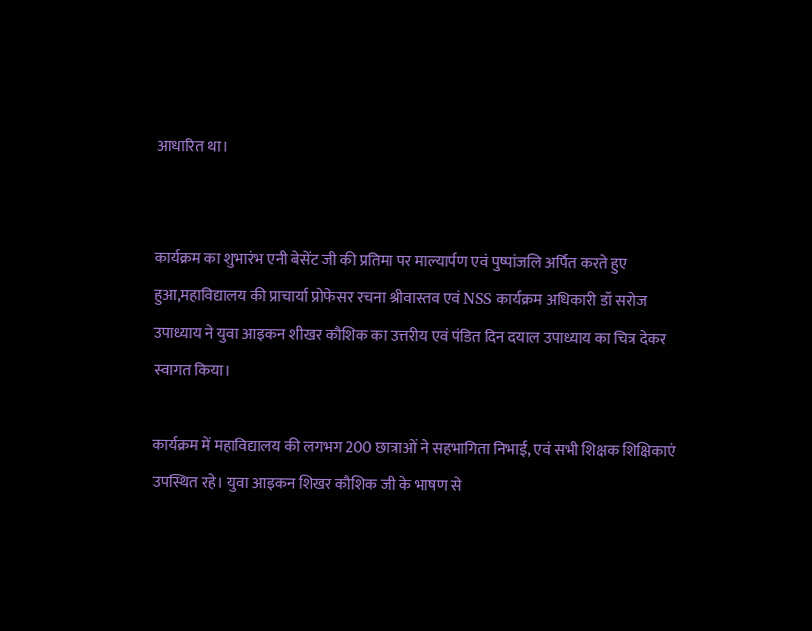आधारित था।


कार्यक्रम का शुभारंभ एनी बेसेंट जी की प्रतिमा पर माल्यार्पण एवं पुष्पांजलि अर्पित करते हुए हुआ,महाविद्यालय की प्राचार्या प्रोफेसर रचना श्रीवास्तव एवं NSS कार्यक्रम अधिकारी डॉ सरोज उपाध्याय ने युवा आइकन शीखर कौशिक का उत्तरीय एवं पंडित दिन दयाल उपाध्याय का चित्र देकर स्वागत किया।

कार्यक्रम में महाविद्यालय की लगभग 200 छात्राओं ने सहभागिता निभाई, एवं सभी शिक्षक शिक्षिकाएं उपस्थित रहे। युवा आइकन शिखर कौशिक जी के भाषण से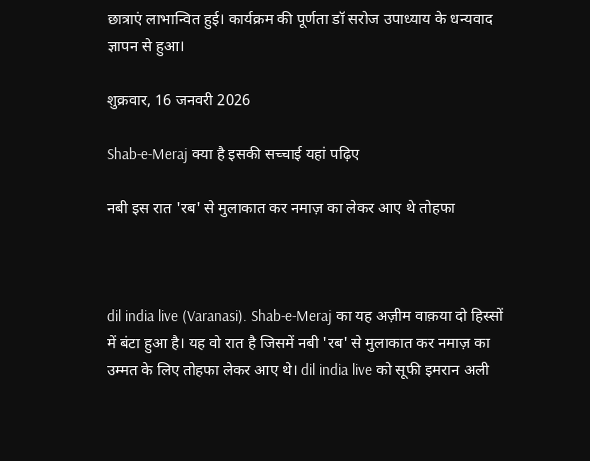छात्राएं लाभान्वित हुई। कार्यक्रम की पूर्णता डॉ सरोज उपाध्याय के धन्यवाद ज्ञापन से हुआ।

शुक्रवार, 16 जनवरी 2026

Shab-e-Meraj क्या है इसकी सच्चाई यहां पढ़िए

नबी इस रात 'रब' से मुलाकात कर नमाज़ का लेकर आए थे तोहफा



dil india live (Varanasi). Shab-e-Meraj का यह अज़ीम वाक़या दो हिस्सों में बंटा हुआ है। यह वो रात है जिसमें नबी 'रब' से मुलाकात कर नमाज़ का उम्मत के लिए तोहफा लेकर आए थे। dil india live को सूफी इमरान अली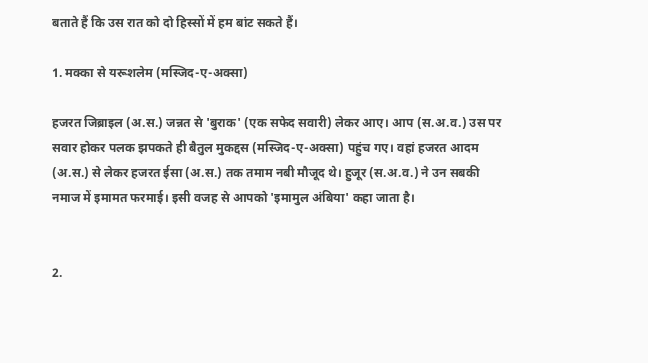बताते हैं कि उस रात को दो हिस्सों में हम बांट सकते हैं।

1. मक्का से यरूशलेम (मस्जिद-ए-अक्सा)

हजरत जिब्राइल (अ.स.) जन्नत से 'बुराक' (एक सफेद सवारी) लेकर आए। आप (स.अ.व.) उस पर सवार होकर पलक झपकते ही बैतुल मुकद्दस (मस्जिद-ए-अक्सा) पहुंच गए। वहां हजरत आदम (अ.स.) से लेकर हजरत ईसा (अ.स.) तक तमाम नबी मौजूद थे। हुजूर (स.अ.व.) ने उन सबकी नमाज में इमामत फरमाई। इसी वजह से आपको 'इमामुल अंबिया' कहा जाता है।


2.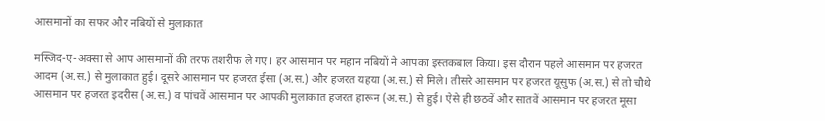आसमानों का सफर और नबियों से मुलाकात

मस्जिद-ए-अक्सा से आप आसमानों की तरफ तशरीफ ले गए। हर आसमान पर महान नबियों ने आपका इस्तकबाल किया। इस दौरान पहले आसमान पर हजरत आदम (अ.स.) से मुलाकात हुई। दूसरे आसमान पर हजरत ईसा (अ.स.) और हजरत यहया (अ.स.) से मिले। तीसरे आसमान पर हजरत यूसुफ (अ.स.) से तो चौथे आसमान पर हजरत इदरीस (अ.स.) व पांचवें आसमान पर आपकी मुलाकात हजरत हारून (अ.स.) से हुई। ऐसे ही छठवें और सातवें आसमान पर हजरत मूसा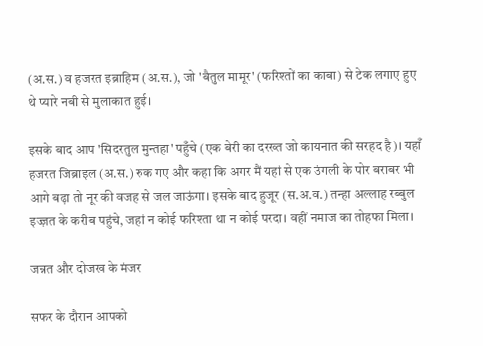(अ.स.) व हजरत इब्राहिम (अ.स.), जो 'बैतुल मामूर' (फरिश्तों का काबा) से टेक लगाए हुए थे प्यारे नबी से मुलाकात हुई।

इसके बाद आप 'सिदरतुल मुन्तहा' पहुँचे (एक बेरी का दरख्त जो कायनात की सरहद है)। यहाँ हजरत जिब्राइल (अ.स.) रुक गए और कहा कि अगर मैं यहां से एक उंगली के पोर बराबर भी आगे बढ़ा तो नूर की वजह से जल जाऊंगा। इसके बाद हुजूर (स.अ.व.) तन्हा अल्लाह रब्बुल इज्ज़त के करीब पहुंचे, जहां न कोई फरिश्ता था न कोई परदा। वहीं नमाज का तोहफा मिला।

जन्नत और दोजख के मंजर

सफर के दौरान आपको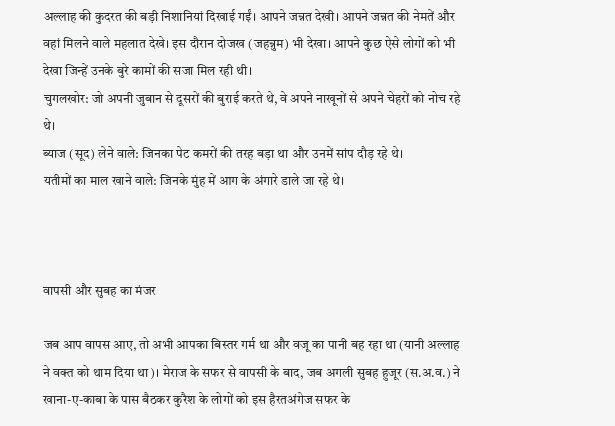अल्लाह की कुदरत की बड़ी निशानियां दिखाई गईं। आपने जन्नत देखी। आपने जन्नत की नेमतें और वहां मिलने वाले महलात देखे। इस दौरान दोजख (जहन्नुम) भी देखा। आपने कुछ ऐसे लोगों को भी देखा जिन्हें उनके बुरे कामों की सजा मिल रही थी।
चुगलखोर: जो अपनी जुबान से दूसरों की बुराई करते थे, वे अपने नाखूनों से अपने चेहरों को नोच रहे थे।
ब्याज (सूद) लेने वाले: जिनका पेट कमरों की तरह बड़ा था और उनमें सांप दौड़ रहे थे।
यतीमों का माल खाने वाले: जिनके मुंह में आग के अंगारे डाले जा रहे थे।



वापसी और सुबह का मंजर

जब आप वापस आए, तो अभी आपका बिस्तर गर्म था और वजू का पानी बह रहा था (यानी अल्लाह ने वक्त को थाम दिया था)। मेराज के सफर से वापसी के बाद, जब अगली सुबह हुजूर (स.अ.व.) ने खाना-ए-काबा के पास बैठकर कुरैश के लोगों को इस हैरतअंगेज सफर के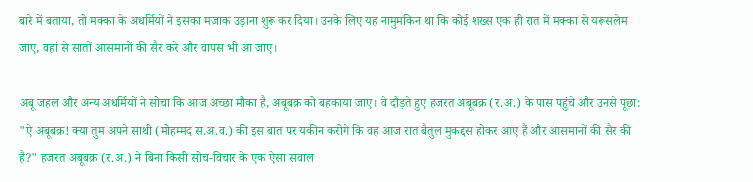बारे में बताया, तो मक्का के अधर्मियों ने इसका मजाक उड़ाना शुरू कर दिया। उनके लिए यह नामुमकिन था कि कोई शख्स एक ही रात में मक्का से यरूसलेम जाए, वहां से सातों आसमानों की सैर करे और वापस भी आ जाए।

अबू जहल और अन्य अधर्मियों ने सोचा कि आज अच्छा मौका है, अबूबक्र को बहकाया जाए। वे दौड़ते हुए हजरत अबूबक्र (र.अ.) के पास पहुंचे और उनसे पूछा: "ऐ अबूबक्र! क्या तुम अपने साथी (मोहम्मद स.अ.व.) की इस बात पर यकीन करोगे कि वह आज रात बैतुल मुकद्दस होकर आए हैं और आसमानों की सैर की है?" हजरत अबूबक्र (र.अ.) ने बिना किसी सोच-विचार के एक ऐसा सवाल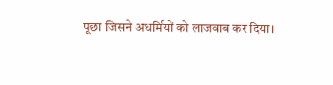पूछा जिसने अधर्मियों को लाजवाब कर दिया।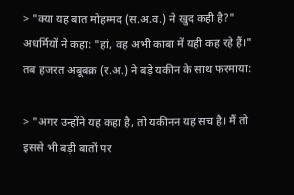> "क्या यह बात मोहम्मद (स.अ.व.) ने खुद कही है?" अधर्मियों ने कहा: "हां, वह अभी काबा में यही कह रहे हैं।" तब हजरत अबूबक्र (र.अ.) ने बड़े यकीन के साथ फरमाया:

> "अगर उन्होंने यह कहा है, तो यकीनन यह सच है। मैं तो इससे भी बड़ी बातों पर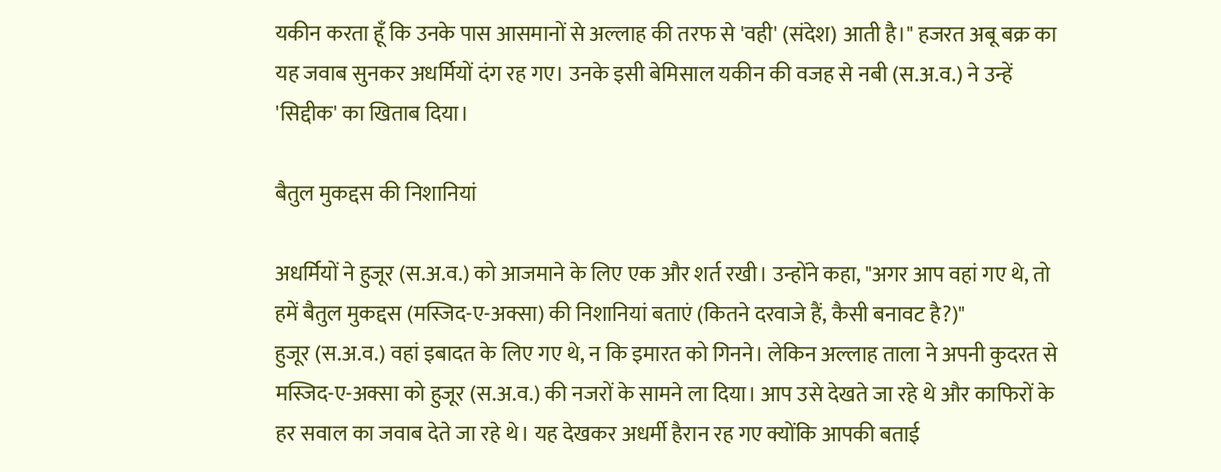यकीन करता हूँ कि उनके पास आसमानों से अल्लाह की तरफ से 'वही' (संदेश) आती है।" हजरत अबू बक्र का यह जवाब सुनकर अधर्मियों दंग रह गए। उनके इसी बेमिसाल यकीन की वजह से नबी (स.अ.व.) ने उन्हें 'सिद्दीक' का खिताब दिया।

बैतुल मुकद्दस की निशानियां

अधर्मियों ने हुजूर (स.अ.व.) को आजमाने के लिए एक और शर्त रखी। उन्होंने कहा, "अगर आप वहां गए थे, तो हमें बैतुल मुकद्दस (मस्जिद-ए-अक्सा) की निशानियां बताएं (कितने दरवाजे हैं, कैसी बनावट है?)"
हुजूर (स.अ.व.) वहां इबादत के लिए गए थे, न कि इमारत को गिनने। लेकिन अल्लाह ताला ने अपनी कुदरत से मस्जिद-ए-अक्सा को हुजूर (स.अ.व.) की नजरों के सामने ला दिया। आप उसे देखते जा रहे थे और काफिरों के हर सवाल का जवाब देते जा रहे थे। यह देखकर अधर्मी हैरान रह गए क्योंकि आपकी बताई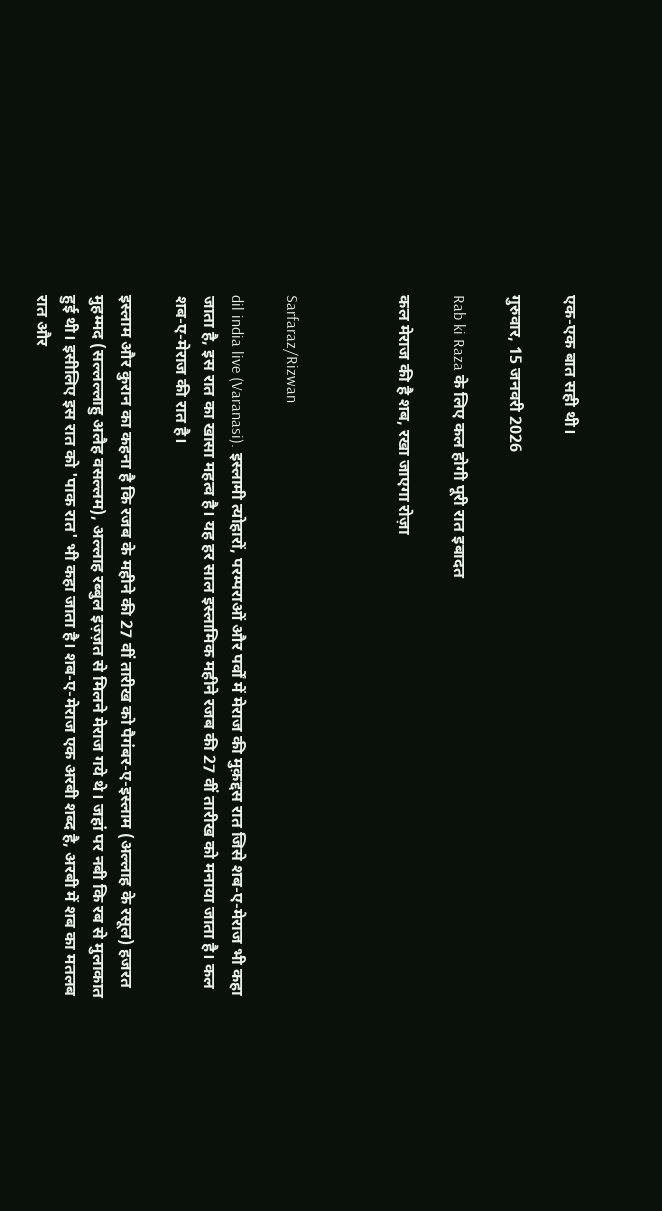एक-एक बात सही थी।

गुरुवार, 15 जनवरी 2026

Rab ki Raza के लिए कल होगी पूरी रात इबादत

कल मेराज की है शब, रखा जाएगा रोज़ा



Sarfaraz/Rizwan

dil india live (Varanasi). इस्लामी त्योहारों, परम्पराओं और पर्वों में मेराज की मुक़द्दस रात जिसे शब-ए-मेराज भी कहा जाता है, इस रात का खासा महत्व है। यह हर साल इस्लामिक महीने रजब की 27 वीं तारीख को मनाया जाता है। कल शब-ए-मेराज की रात है।

इस्लाम और कुरान का कहना है कि रजब के महीने की 27 वीं तारीख को पैगंबर-ए-इस्लाम (अल्लाह के रसूल) हजरत मुहम्मद (सल्लल्लाहु अलैह वसल्लम), अल्लाह रब्बुल इज़्ज़त से मिलने मेराज गये थे। जहां पर नबी कि रब से मुलाकात हुई थी। इसीलिए इस रात को 'पाक रात' भी कहा जाता है। शब-ए-मेराज एक अरबी शब्द है, अरबी में शब का मतलब रात और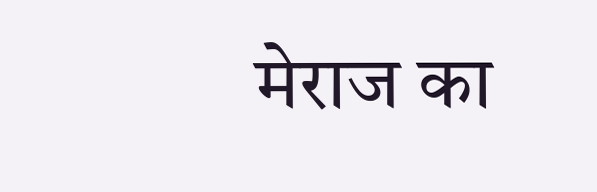मेराज का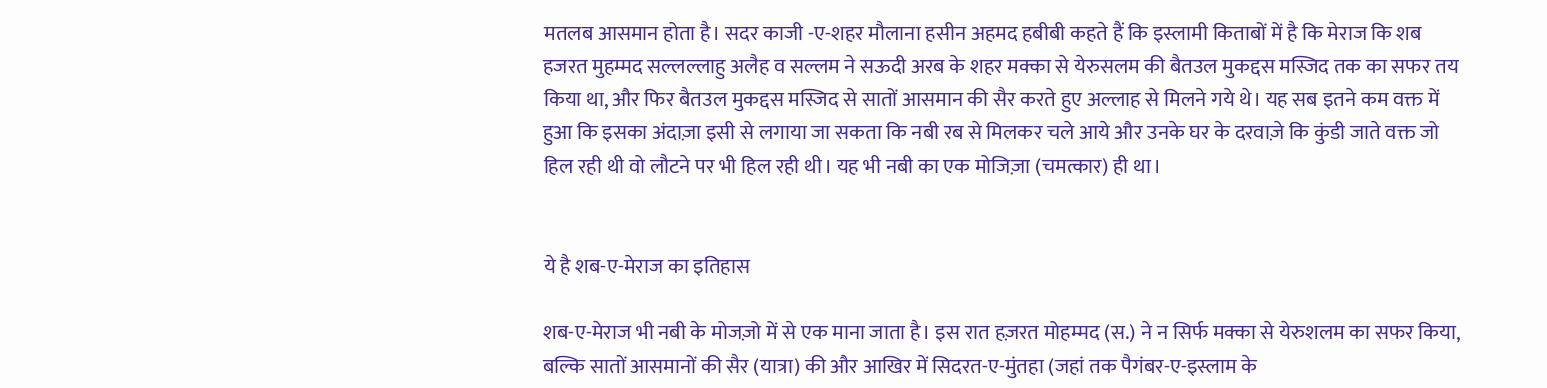मतलब आसमान होता है। सदर काजी -ए-शहर मौलाना हसीन अहमद हबीबी कहते हैं कि इस्लामी किताबों में है कि मेराज कि शब हजरत मुहम्मद सल्लल्लाहु अलैह व सल्लम ने सऊदी अरब के शहर मक्का से येरुसलम की बैतउल मुकद्दस मस्जिद तक का सफर तय किया था, और फिर बैतउल मुकद्दस मस्जिद से सातों आसमान की सैर करते हुए अल्लाह से मिलने गये थे। यह सब इतने कम वक्त में हुआ कि इसका अंदाज़ा इसी से लगाया जा सकता कि नबी रब से मिलकर चले आये और उनके घर के दरवाज़े कि कुंडी जाते वक्त जो हिल रही थी वो लौटने पर भी हिल रही थी। यह भी नबी का एक मोजिज़ा (चमत्कार) ही था।


ये है शब-ए-मेराज का इतिहास

शब-ए-मेराज भी नबी के मोजज़ो में से एक माना जाता है। इस रात हज़रत मोहम्मद (स.) ने न सिर्फ मक्का से येरुशलम का सफर किया, बल्कि सातों आसमानों की सैर (यात्रा) की और आखिर में सिदरत-ए-मुंतहा (जहां तक पैगंबर-ए-इस्लाम के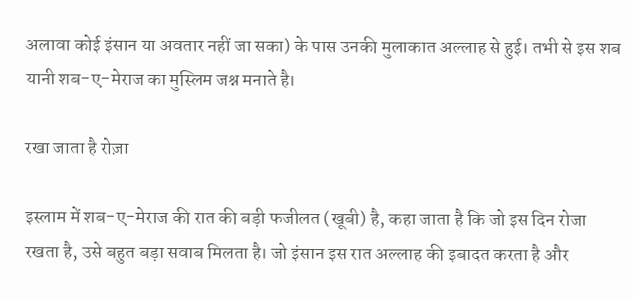अलावा कोई इंसान या अवतार नहीं जा सका) के पास उनकी मुलाकात अल्लाह से हुई। तभी से इस शब यानी शब-ए-मेराज का मुस्लिम जश्न मनाते है।

रखा जाता है रोज़ा

इस्लाम में शब-ए-मेराज की रात की बड़ी फजीलत (खूबी) है, कहा जाता है कि जो इस दिन रोजा रखता है, उसे बहुत बड़ा सवाब मिलता है। जो इंसान इस रात अल्लाह की इबादत करता है और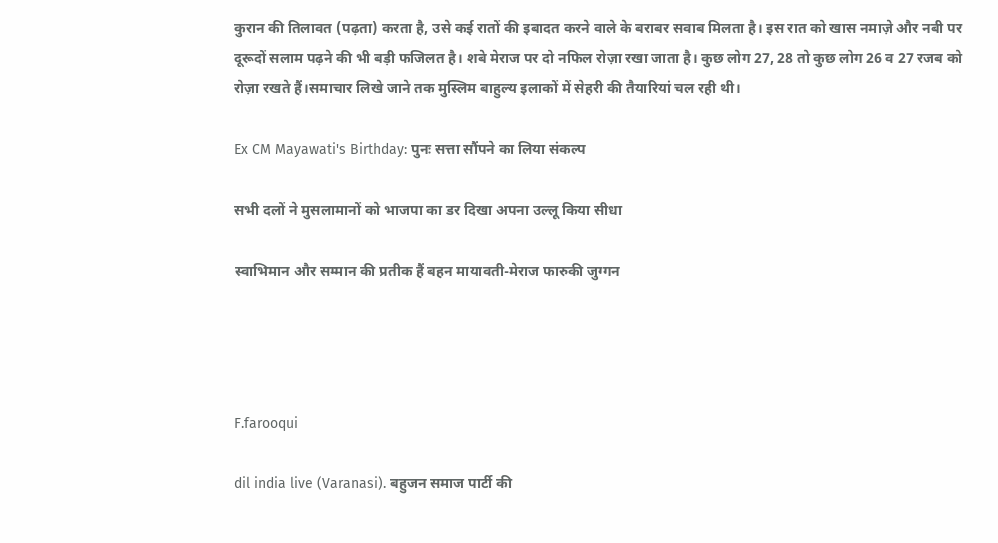कुरान की तिलावत (पढ़ता) करता है, उसे कई रातों की इबादत करने वाले के बराबर सवाब मिलता है। इस रात को खास नमाज़े और नबी पर दूरूदों सलाम पढ़ने की भी बड़ी फजिलत है। शबे मेराज पर दो नफिल रोज़ा रखा जाता है। कुछ लोग 27, 28 तो कुछ लोग 26 व 27 रजब को रोज़ा रखते हैं।समाचार लिखे जाने तक मुस्लिम बाहुल्य इलाकों में सेहरी की तैयारियां चल रही थी।

Ex CM Mayawati's Birthday: पुनः सत्ता सौंपने का लिया संकल्प

सभी दलों ने मुसलामानों को भाजपा का डर दिखा अपना उल्लू किया सीधा

स्वाभिमान और सम्मान की प्रतीक हैं बहन मायावती-मेराज फारुकी जुग्गन




F.farooqui

dil india live (Varanasi). बहुजन समाज पार्टी की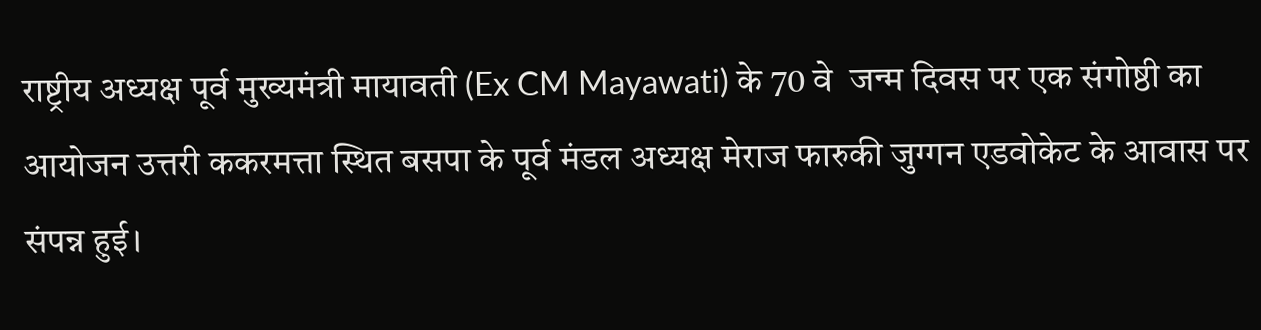राष्ट्रीय अध्यक्ष पूर्व मुख्यमंत्री मायावती (Ex CM Mayawati) के 70 वे  जन्म दिवस पर एक संगोष्ठी का आयोजन उत्तरी ककरमत्ता स्थित बसपा के पूर्व मंडल अध्यक्ष मेराज फारुकी जुग्गन एडवोकेट के आवास पर संपन्न हुई।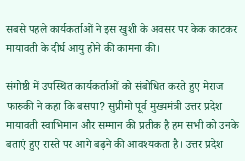सबसे पहले कार्यकर्ताओं ने इस खुशी के अवसर पर केक काटकर मायावती के दीर्घ आयु होने की कामना की।

संगोष्ठी में उपस्थित कार्यकर्ताओं को संबोधित करते हुए मेराज फारुकी ने कहा कि बसपा? सुप्रीमो पूर्व मुख्यमंत्री उत्तर प्रदेश मायावती स्वाभिमान और सम्मान की प्रतीक है हम सभी को उनके बताएं हुए रास्ते पर आगे बढ़ने की आवश्यकता है। उत्तर प्रदेश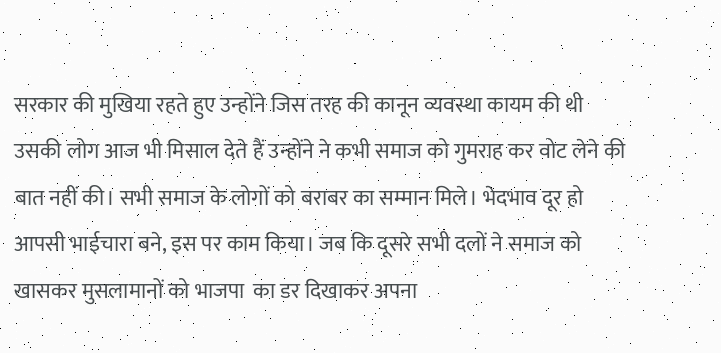सरकार की मुखिया रहते हुए उन्होंने जिस तरह की कानून व्यवस्था कायम की थी उसकी लोग आज भी मिसाल देते हैं उन्होंने ने कभी समाज को गुमराह कर वोट लेने की बात नहीं की। सभी समाज के लोगों को बराबर का सम्मान मिले। भेदभाव दूर हो आपसी भाईचारा बने, इस पर काम किया। जब कि दूसरे सभी दलों ने समाज को खासकर मुसलामानों को भाजपा  का डर दिखाकर अपना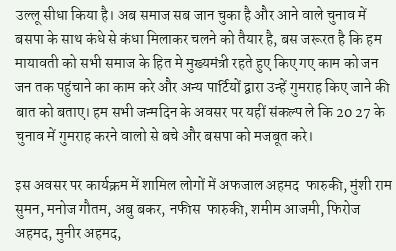उल्लू सीधा किया है। अब समाज सब जान चुका है और आने वाले चुनाव में बसपा के साथ कंधे से कंधा मिलाकर चलने को तैयार है, बस जरूरत है कि हम मायावती को सभी समाज के हित मे मुख्यमंत्री रहते हुए किए गए काम को जन जन तक पहुंचाने का काम करे और अन्य पार्टियों द्वारा उन्हें गुमराह किए जाने की बात को बताए। हम सभी जन्मदिन के अवसर पर यहीं संकल्प ले कि 20 27 के चुनाव में गुमराह करने वालो से बचे और बसपा को मजबूत करे।

इस अवसर पर कार्यक्रम में शामिल लोगों में अफजाल अहमद  फारुकी, मुंशी राम सुमन, मनोज गौतम, अबु बकर, नफीस  फारुकी, शमीम आजमी, फिरोज अहमद, मुनीर अहमद,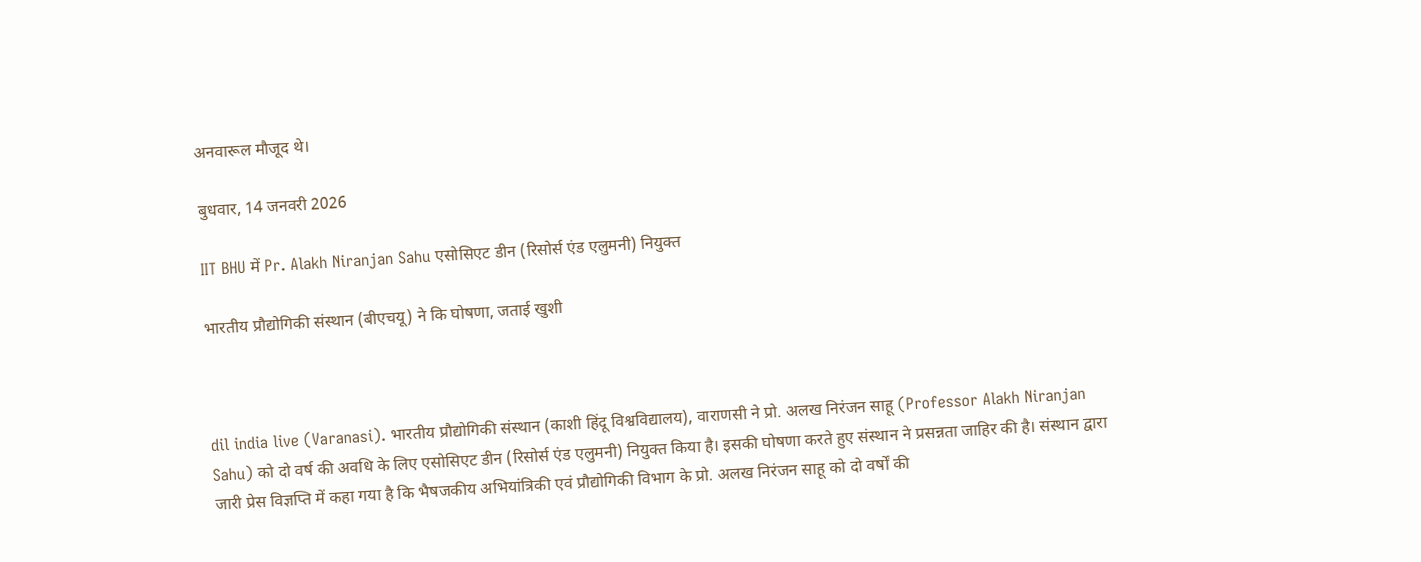अनवारूल मौजूद थे।

बुधवार, 14 जनवरी 2026

IIT BHU में Pr. Alakh Niranjan Sahu एसोसिएट डीन (रिसोर्स एंड एलुमनी) नियुक्त

भारतीय प्रौद्योगिकी संस्थान (बीएचयू) ने कि घोषणा, जताई खुशी



dil india live (Varanasi). भारतीय प्रौद्योगिकी संस्थान (काशी हिंदू विश्वविद्यालय), वाराणसी ने प्रो. अलख निरंजन साहू (Professor Alakh Niranjan Sahu) को दो वर्ष की अवधि के लिए एसोसिएट डीन (रिसोर्स एंड एलुमनी) नियुक्त किया है। इसकी घोषणा करते हुए संस्थान ने प्रसन्नता जाहिर की है। संस्थान द्वारा जारी प्रेस विज्ञप्ति में कहा गया है कि भैषजकीय अभियांत्रिकी एवं प्रौद्योगिकी विभाग के प्रो. अलख निरंजन साहू को दो वर्षों की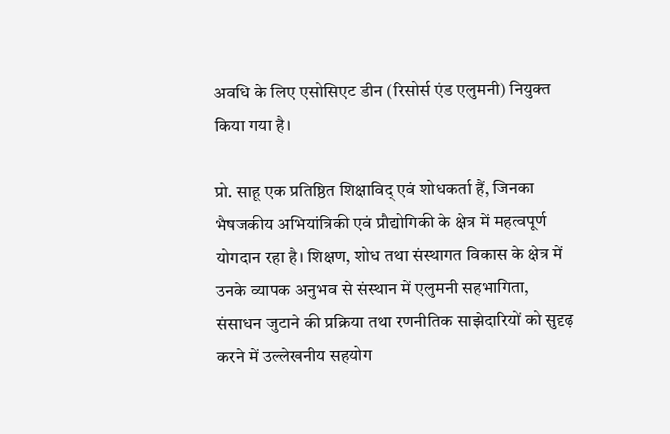अवधि के लिए एसोसिएट डीन (रिसोर्स एंड एलुमनी) नियुक्त किया गया है।

प्रो. साहू एक प्रतिष्ठित शिक्षाविद् एवं शोधकर्ता हैं, जिनका भैषजकीय अभियांत्रिकी एवं प्रौद्योगिकी के क्षेत्र में महत्वपूर्ण योगदान रहा है। शिक्षण, शोध तथा संस्थागत विकास के क्षेत्र में उनके व्यापक अनुभव से संस्थान में एलुमनी सहभागिता, संसाधन जुटाने की प्रक्रिया तथा रणनीतिक साझेदारियों को सुदृढ़ करने में उल्लेखनीय सहयोग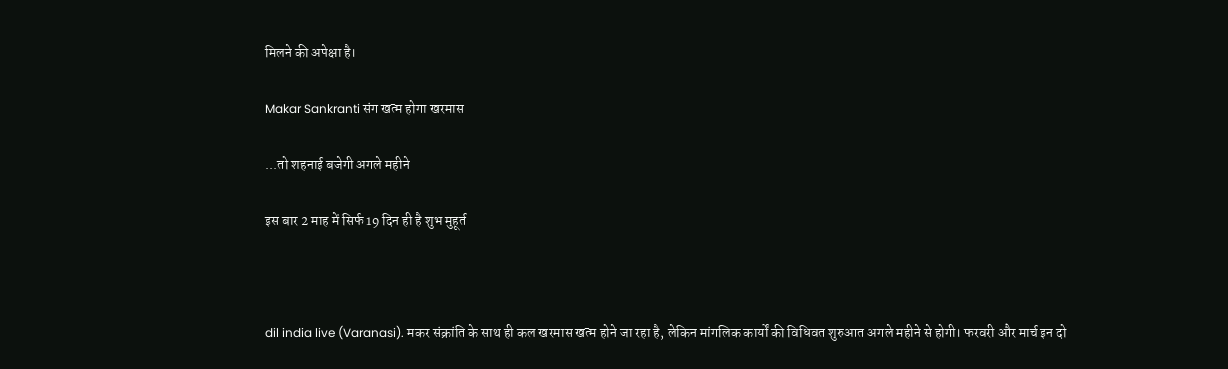मिलने की अपेक्षा है।

Makar Sankranti संग खत्म होगा खरमास

...तो शहनाई बजेगी अगले महीने

इस बार 2 माह में सिर्फ 19 दिन ही है शुभ मुहूर्त



dil india live (Varanasi). मकर संक्रांति के साथ ही कल खरमास खत्म होने जा रहा है, लेकिन मांगलिक कार्यों की विधिवत शुरुआत अगले महीने से होगी। फरवरी और मार्च इन दो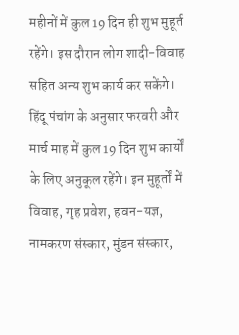महीनों में कुल 19 दिन ही शुभ मुहूर्त रहेंगे। इस दौरान लोग शादी-विवाह सहित अन्य शुभ कार्य कर सकेंगे।
हिंदू पंचांग के अनुसार फरवरी और मार्च माह में कुल 19 दिन शुभ कार्यों के लिए अनुकूल रहेंगे। इन मुहूर्तों में विवाह, गृह प्रवेश, हवन-यज्ञ, नामकरण संस्कार, मुंडन संस्कार,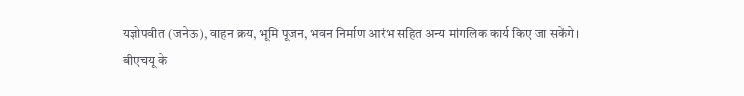यज्ञोपवीत (जनेऊ), वाहन क्रय, भूमि पूजन, भवन निर्माण आरंभ सहित अन्य मांगलिक कार्य किए जा सकेंगे।
बीएचयू के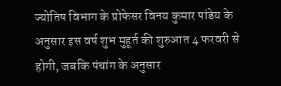ज्योतिष विभाग के प्रोफेसर विनय कुमार पांडेय के अनुसार इस वर्ष शुभ मुहूर्त की शुरुआत 4 फरवरी से होगी, जबकि पंचांग के अनुसार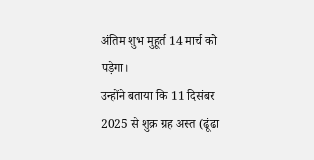अंतिम शुभ मुहूर्त 14 मार्च को पड़ेगा।
उन्होंने बताया कि 11 दिसंबर 2025 से शुक्र ग्रह अस्त (ढूंढा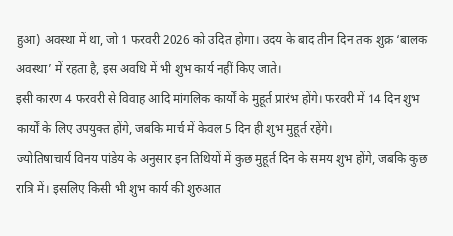हुआ) अवस्था में था, जो 1 फरवरी 2026 को उदित होगा। उदय के बाद तीन दिन तक शुक्र ‘बालक अवस्था’ में रहता है, इस अवधि में भी शुभ कार्य नहीं किए जाते।
इसी कारण 4 फरवरी से विवाह आदि मांगलिक कार्यों के मुहूर्त प्रारंभ होंगे। फरवरी में 14 दिन शुभ कार्यों के लिए उपयुक्त होंगे, जबकि मार्च में केवल 5 दिन ही शुभ मुहूर्त रहेंगे।
ज्योतिषाचार्य विनय पांडेय के अनुसार इन तिथियों में कुछ मुहूर्त दिन के समय शुभ होंगे, जबकि कुछ रात्रि में। इसलिए किसी भी शुभ कार्य की शुरुआत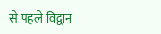से पहले विद्वान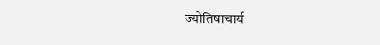ज्योतिषाचार्य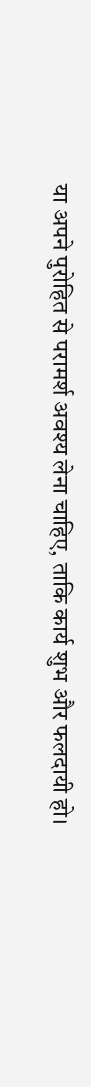या अपने पुरोहित से परामर्श अवश्य लेना चाहिए, ताकि कार्य शुभ और फलदायी हो।